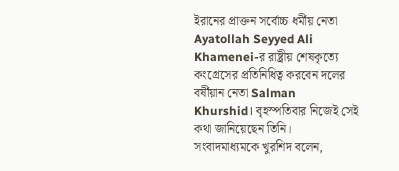ইরানের প্রাক্তন সর্বোচ্চ ধর্মীয় নেতা Ayatollah Seyyed Ali Khamenei-র রাষ্ট্রীয় শেষকৃত্যে কংগ্রেসের প্রতিনিধিত্ব করবেন দলের বর্ষীয়ান নেতা Salman Khurshid। বৃহস্পতিবার নিজেই সেই কথা জানিয়েছেন তিনি। সংবাদমাধ্যমকে খুরশিদ বলেন,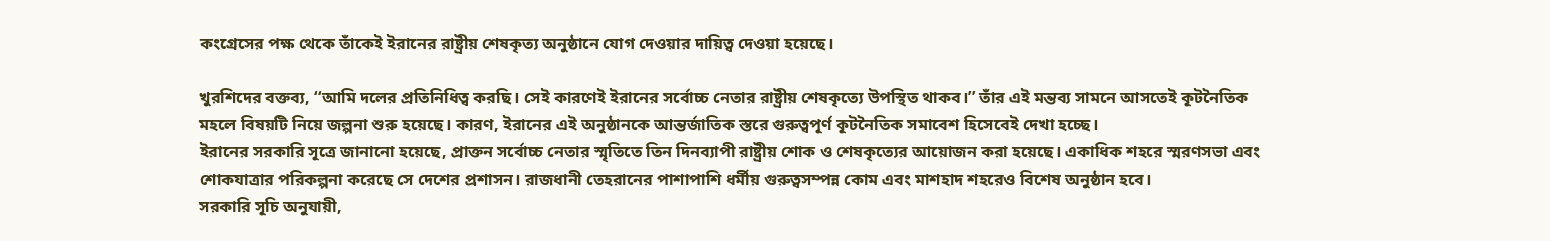কংগ্রেসের পক্ষ থেকে তাঁকেই ইরানের রাষ্ট্রীয় শেষকৃত্য অনুষ্ঠানে যোগ দেওয়ার দায়িত্ব দেওয়া হয়েছে।

খুরশিদের বক্তব্য, ‘‘আমি দলের প্রতিনিধিত্ব করছি। সেই কারণেই ইরানের সর্বোচ্চ নেতার রাষ্ট্রীয় শেষকৃত্যে উপস্থিত থাকব।’’ তাঁর এই মন্তব্য সামনে আসতেই কূটনৈতিক মহলে বিষয়টি নিয়ে জল্পনা শুরু হয়েছে। কারণ, ইরানের এই অনুষ্ঠানকে আন্তর্জাতিক স্তরে গুরুত্বপূর্ণ কূটনৈতিক সমাবেশ হিসেবেই দেখা হচ্ছে।
ইরানের সরকারি সূত্রে জানানো হয়েছে, প্রাক্তন সর্বোচ্চ নেতার স্মৃতিতে তিন দিনব্যাপী রাষ্ট্রীয় শোক ও শেষকৃত্যের আয়োজন করা হয়েছে। একাধিক শহরে স্মরণসভা এবং শোকযাত্রার পরিকল্পনা করেছে সে দেশের প্রশাসন। রাজধানী তেহরানের পাশাপাশি ধর্মীয় গুরুত্বসম্পন্ন কোম এবং মাশহাদ শহরেও বিশেষ অনুষ্ঠান হবে।
সরকারি সূচি অনুযায়ী,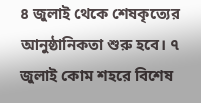৪ জুলাই থেকে শেষকৃত্যের আনুষ্ঠানিকতা শুরু হবে। ৭ জুলাই কোম শহরে বিশেষ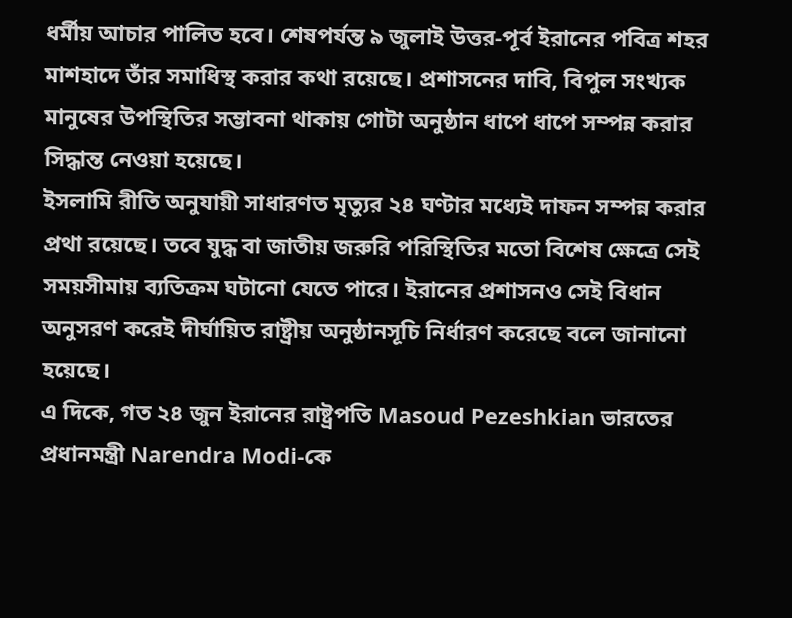ধর্মীয় আচার পালিত হবে। শেষপর্যন্ত ৯ জুলাই উত্তর-পূর্ব ইরানের পবিত্র শহর মাশহাদে তাঁর সমাধিস্থ করার কথা রয়েছে। প্রশাসনের দাবি, বিপুল সংখ্যক মানুষের উপস্থিতির সম্ভাবনা থাকায় গোটা অনুষ্ঠান ধাপে ধাপে সম্পন্ন করার সিদ্ধান্ত নেওয়া হয়েছে।
ইসলামি রীতি অনুযায়ী সাধারণত মৃত্যুর ২৪ ঘণ্টার মধ্যেই দাফন সম্পন্ন করার প্রথা রয়েছে। তবে যুদ্ধ বা জাতীয় জরুরি পরিস্থিতির মতো বিশেষ ক্ষেত্রে সেই সময়সীমায় ব্যতিক্রম ঘটানো যেতে পারে। ইরানের প্রশাসনও সেই বিধান অনুসরণ করেই দীর্ঘায়িত রাষ্ট্রীয় অনুষ্ঠানসূচি নির্ধারণ করেছে বলে জানানো হয়েছে।
এ দিকে, গত ২৪ জুন ইরানের রাষ্ট্রপতি Masoud Pezeshkian ভারতের প্রধানমন্ত্রী Narendra Modi-কে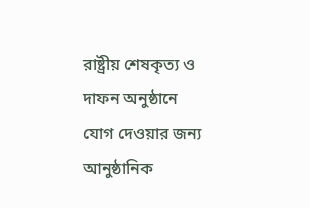রাষ্ট্রীয় শেষকৃত্য ও দাফন অনুষ্ঠানে যোগ দেওয়ার জন্য আনুষ্ঠানিক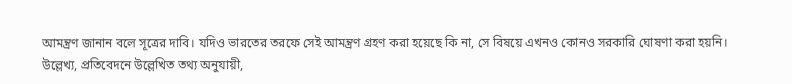আমন্ত্রণ জানান বলে সূত্রের দাবি। যদিও ভারতের তরফে সেই আমন্ত্রণ গ্রহণ করা হয়েছে কি না, সে বিষয়ে এখনও কোনও সরকারি ঘোষণা করা হয়নি।
উল্লেখ্য, প্রতিবেদনে উল্লেখিত তথ্য অনুযায়ী,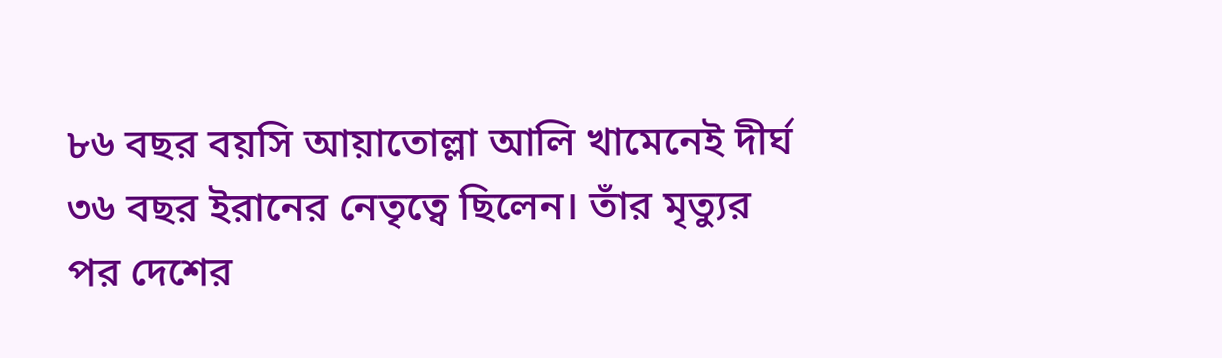৮৬ বছর বয়সি আয়াতোল্লা আলি খামেনেই দীর্ঘ ৩৬ বছর ইরানের নেতৃত্বে ছিলেন। তাঁর মৃত্যুর পর দেশের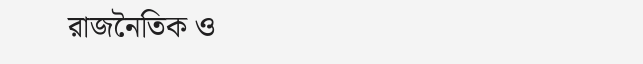রাজনৈতিক ও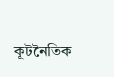কূটনৈতিক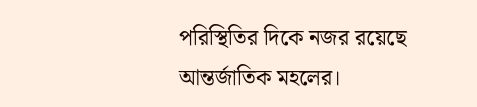পরিস্থিতির দিকে নজর রয়েছে আন্তর্জাতিক মহলের।